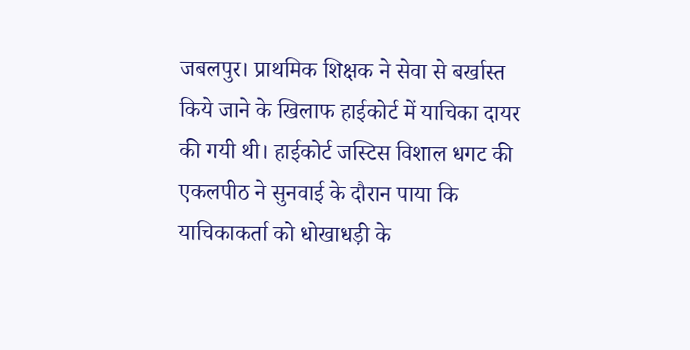जबलपुर। प्राथमिक शिक्षक ने सेवा से बर्खास्त किये जाने के खिलाफ हाईकोर्ट में याचिका दायर की गयी थी। हाईकोर्ट जस्टिस विशाल धगट की एकलपीठ ने सुनवाई के दौरान पाया कि याचिकाकर्ता को धोखाधड़ी के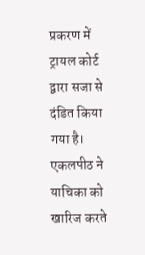प्रकरण में ट्रायल कोर्ट द्वारा सजा से दंडित किया गया है। एकलपीठ ने याचिका को खारिज करते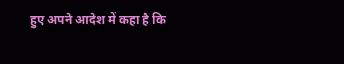हुए अपने आदेश में कहा है कि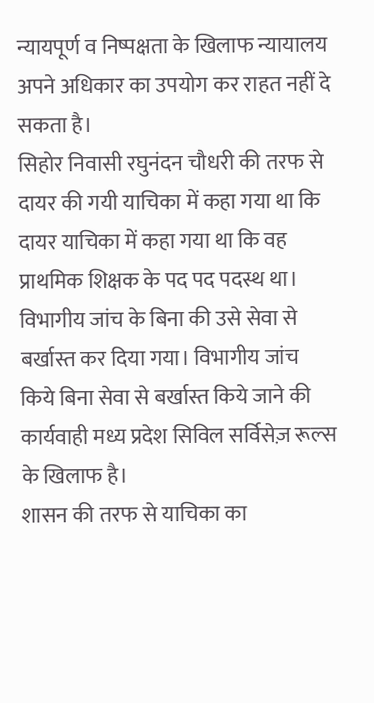न्यायपूर्ण व निष्पक्षता के खिलाफ न्यायालय अपने अधिकार का उपयोग कर राहत नहीं दे सकता है।
सिहोर निवासी रघुनंदन चौधरी की तरफ से दायर की गयी याचिका में कहा गया था कि दायर याचिका में कहा गया था कि वह प्राथमिक शिक्षक के पद पद पदस्थ था। विभागीय जांच के बिना की उसे सेवा से बर्खास्त कर दिया गया। विभागीय जांच किये बिना सेवा से बर्खास्त किये जाने की कार्यवाही मध्य प्रदेश सिविल सर्विसेज़ रूल्स के खिलाफ है।
शासन की तरफ से याचिका का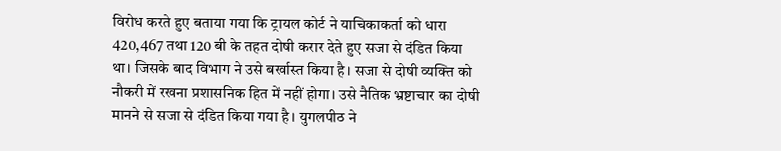विरोध करते हुए बताया गया कि ट्रायल कोर्ट ने याचिकाकर्ता को धारा 420,467 तथा 120 बी के तहत दोषी करार देते हुए सजा से दंडित किया था। जिसके बाद विभाग ने उसे बर्खास्त किया है। सजा से दोषी व्यक्ति को नौकरी में रखना प्रशासनिक हित में नहीं होगा। उसे नैतिक भ्रष्टाचार का दोषी मानने से सजा से दंडित किया गया है। युगलपीठ ने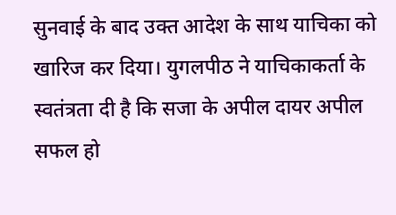सुनवाई के बाद उक्त आदेश के साथ याचिका को खारिज कर दिया। युगलपीठ ने याचिकाकर्ता के स्वतंत्रता दी है कि सजा के अपील दायर अपील सफल हो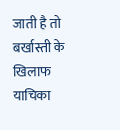जाती है तो बर्खास्ती के खिलाफ याचिका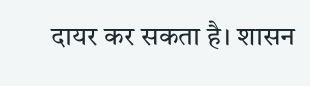दायर कर सकता है। शासन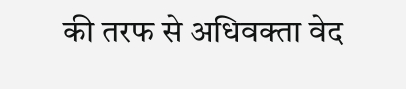की तरफ से अधिवक्ता वेद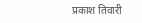प्रकाश तिवारी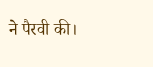ने पैरवी की।